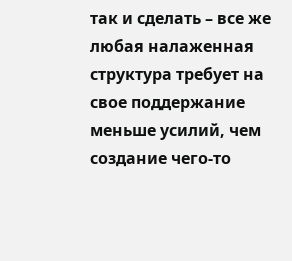так и сделать – все же любая налаженная структура требует на свое поддержание меньше усилий, чем создание чего-то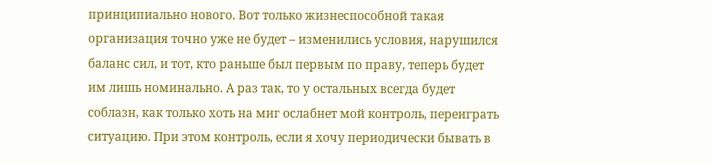принципиально нового. Вот только жизнеспособной такая организация точно уже не будет – изменились условия, нарушился баланс сил, и тот, кто раньше был первым по праву, теперь будет им лишь номинально. А раз так, то у остальных всегда будет соблазн, как только хоть на миг ослабнет мой контроль, переиграть ситуацию. При этом контроль, если я хочу периодически бывать в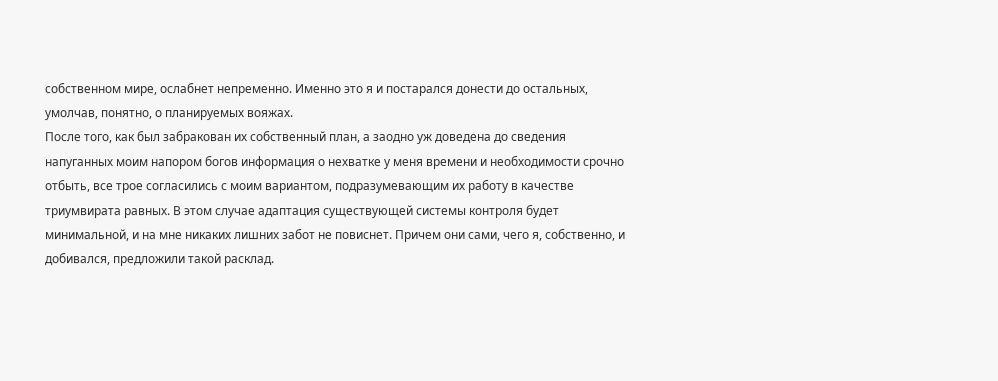собственном мире, ослабнет непременно. Именно это я и постарался донести до остальных, умолчав, понятно, о планируемых вояжах.
После того, как был забракован их собственный план, а заодно уж доведена до сведения напуганных моим напором богов информация о нехватке у меня времени и необходимости срочно отбыть, все трое согласились с моим вариантом, подразумевающим их работу в качестве триумвирата равных. В этом случае адаптация существующей системы контроля будет минимальной, и на мне никаких лишних забот не повиснет. Причем они сами, чего я, собственно, и добивался, предложили такой расклад.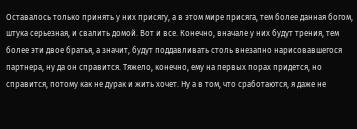Оставалось только принять у них присягу, а в этом мире присяга, тем более данная богом, штука серьезная, и свалить домой. Вот и все. Конечно, вначале у них будут трения, тем более эти двое братья, а значит, будут поддавливать столь внезапно нарисовавшегося партнера, ну да он справится. Тяжело, конечно, ему на первых порах придется, но справится, потому как не дурак и жить хочет. Ну а в том, что сработаются, я даже не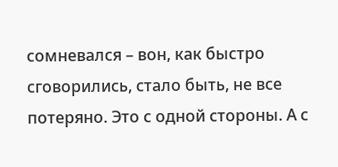сомневался – вон, как быстро сговорились, стало быть, не все потеряно. Это с одной стороны. А с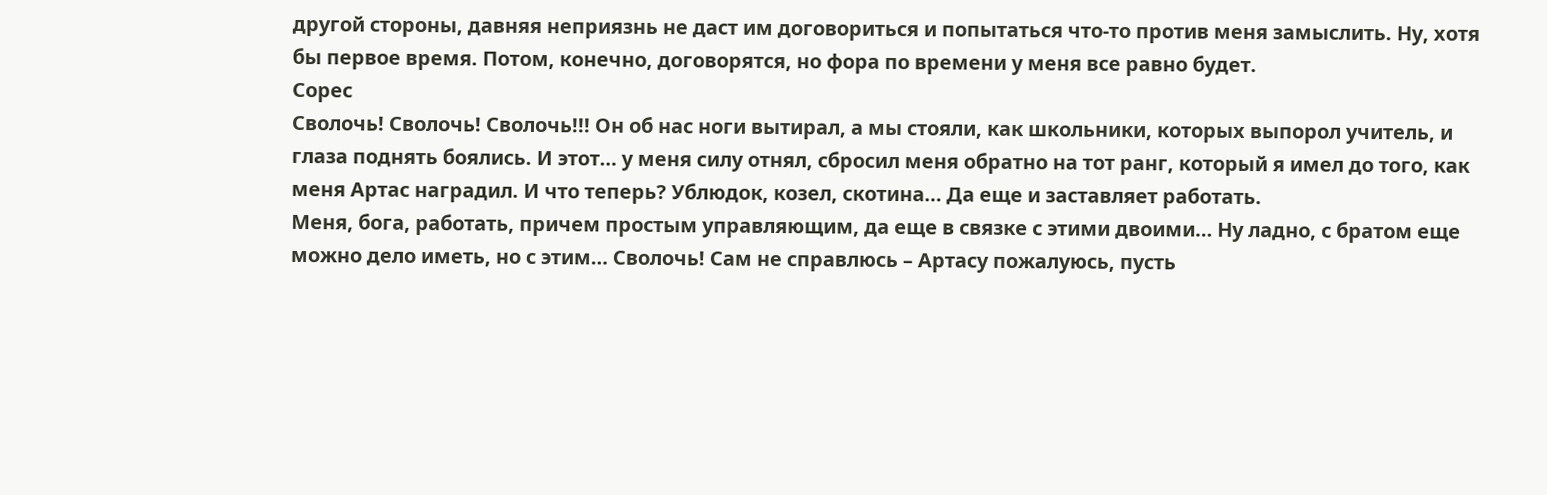другой стороны, давняя неприязнь не даст им договориться и попытаться что-то против меня замыслить. Ну, хотя бы первое время. Потом, конечно, договорятся, но фора по времени у меня все равно будет.
Сорес
Сволочь! Сволочь! Сволочь!!! Он об нас ноги вытирал, а мы стояли, как школьники, которых выпорол учитель, и глаза поднять боялись. И этот… у меня силу отнял, сбросил меня обратно на тот ранг, который я имел до того, как меня Артас наградил. И что теперь? Ублюдок, козел, скотина… Да еще и заставляет работать.
Меня, бога, работать, причем простым управляющим, да еще в связке с этими двоими… Ну ладно, с братом еще можно дело иметь, но с этим… Сволочь! Сам не справлюсь – Артасу пожалуюсь, пусть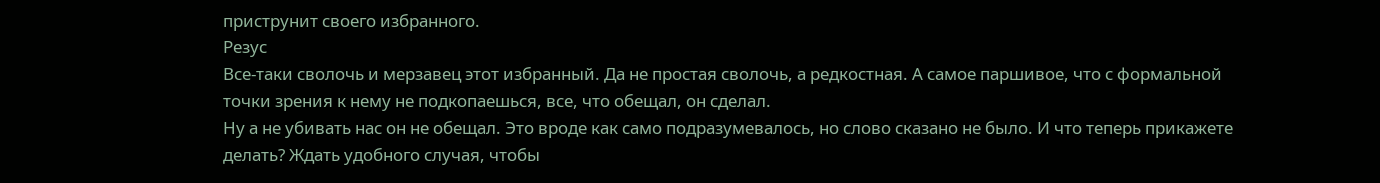приструнит своего избранного.
Резус
Все-таки сволочь и мерзавец этот избранный. Да не простая сволочь, а редкостная. А самое паршивое, что с формальной точки зрения к нему не подкопаешься, все, что обещал, он сделал.
Ну а не убивать нас он не обещал. Это вроде как само подразумевалось, но слово сказано не было. И что теперь прикажете делать? Ждать удобного случая, чтобы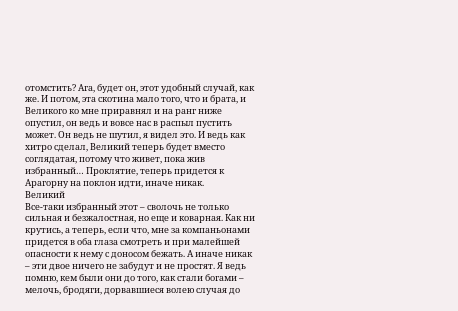отомстить? Ага, будет он, этот удобный случай, как же. И потом, эта скотина мало того, что и брата, и Великого ко мне приравнял и на ранг ниже опустил, он ведь и вовсе нас в распыл пустить может. Он ведь не шутил, я видел это. И ведь как хитро сделал, Великий теперь будет вместо соглядатая, потому что живет, пока жив избранный… Проклятие, теперь придется к
Арагорну на поклон идти, иначе никак.
Великий
Все-таки избранный этот – сволочь не только сильная и безжалостная, но еще и коварная. Как ни крутись, а теперь, если что, мне за компаньонами придется в оба глаза смотреть и при малейшей опасности к нему с доносом бежать. А иначе никак – эти двое ничего не забудут и не простят. Я ведь помню, кем были они до того, как стали богами – мелочь, бродяги, дорвавшиеся волею случая до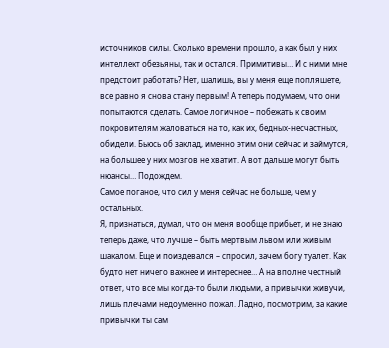источников силы. Сколько времени прошло, а как был у них интеллект обезьяны, так и остался. Примитивы… И с ними мне предстоит работать? Нет, шалишь, вы у меня еще попляшете, все равно я снова стану первым! А теперь подумаем, что они попытаются сделать. Самое логичное – побежать к своим покровителям жаловаться на то, как их, бедных-несчастных, обидели. Бьюсь об заклад, именно этим они сейчас и займутся, на большее у них мозгов не хватит. А вот дальше могут быть нюансы… Подождем.
Самое поганое, что сил у меня сейчас не больше, чем у остальных.
Я, признаться, думал, что он меня вообще прибьет, и не знаю теперь даже, что лучше – быть мертвым львом или живым шакалом. Еще и поиздевался – спросил, зачем богу туалет. Как будто нет ничего важнее и интереснее… А на вполне честный ответ, что все мы когда-то были людьми, а привычки живучи, лишь плечами недоуменно пожал. Ладно, посмотрим, за какие привычки ты сам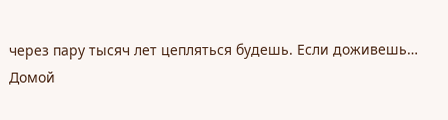через пару тысяч лет цепляться будешь. Если доживешь…
Домой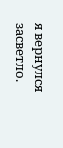я вернулся засветло.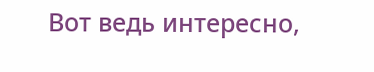Вот ведь интересно,